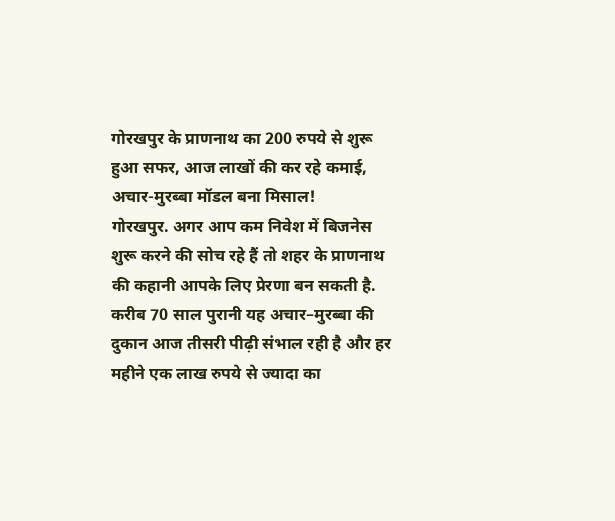गोरखपुर के प्राणनाथ का 200 रुपये से शुरू हुआ सफर, आज लाखों की कर रहे कमाई, अचार-मुरब्बा मॉडल बना मिसाल!
गोरखपुर. अगर आप कम निवेश में बिजनेस शुरू करने की सोच रहे हैं तो शहर के प्राणनाथ की कहानी आपके लिए प्रेरणा बन सकती है. करीब 70 साल पुरानी यह अचार–मुरब्बा की दुकान आज तीसरी पीढ़ी संभाल रही है और हर महीने एक लाख रुपये से ज्यादा का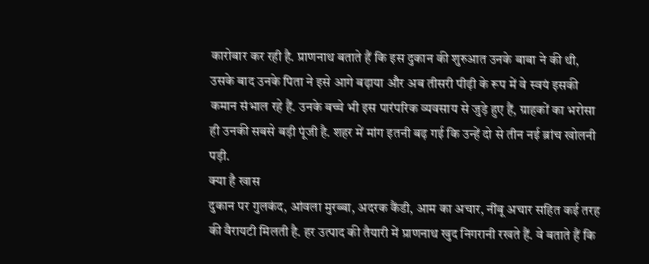कारोबार कर रही है. प्राणनाथ बताते हैं कि इस दुकान की शुरुआत उनके बाबा ने की थी, उसके बाद उनके पिता ने इसे आगे बढ़ाया और अब तीसरी पीढ़ी के रूप में वे स्वयं इसकी कमान संभाल रहे हैं. उनके बच्चे भी इस पारंपरिक व्यवसाय से जुड़े हुए हैं, ग्राहकों का भरोसा ही उनकी सबसे बड़ी पूंजी है. शहर में मांग इतनी बढ़ गई कि उन्हें दो से तीन नई ब्रांच खोलनी पड़ी.
क्या है खास
दुकान पर गुलकंद, आंवला मुरब्बा, अदरक कैंडी, आम का अचार, नींबू अचार सहित कई तरह की वैरायटी मिलती है. हर उत्पाद की तैयारी में प्राणनाथ खुद निगरानी रखते हैं. वे बताते हैं कि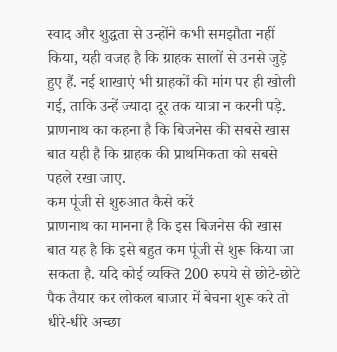स्वाद और शुद्धता से उन्होंने कभी समझौता नहीं किया, यही वजह है कि ग्राहक सालों से उनसे जुड़े हुए हैं. नई शाखाएं भी ग्राहकों की मांग पर ही खोली गई, ताकि उन्हें ज्यादा दूर तक यात्रा न करनी पड़े. प्राणनाथ का कहना है कि बिजनेस की सबसे खास बात यही है कि ग्राहक की प्राथमिकता को सबसे पहले रखा जाए.
कम पूंजी से शुरुआत कैसे करें
प्राणनाथ का मानना है कि इस बिजनेस की खास बात यह है कि इसे बहुत कम पूंजी से शुरू किया जा सकता है. यदि कोई व्यक्ति 200 रुपये से छोटे-छोटे पैक तैयार कर लोकल बाजार में बेचना शुरू करे तो धीरे-धीरे अच्छा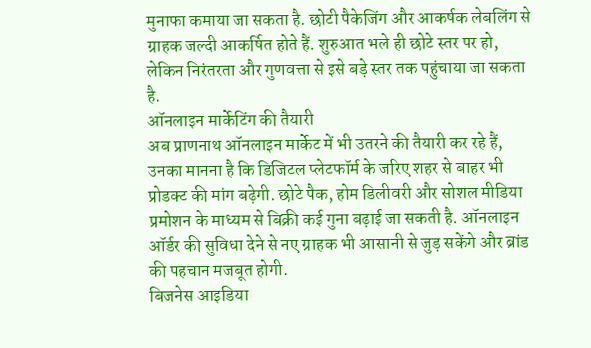मुनाफा कमाया जा सकता है. छोटी पैकेजिंग और आकर्षक लेबलिंग से ग्राहक जल्दी आकर्षित होते हैं. शुरुआत भले ही छोटे स्तर पर हो, लेकिन निरंतरता और गुणवत्ता से इसे बड़े स्तर तक पहुंचाया जा सकता है.
ऑनलाइन मार्केटिंग की तैयारी
अब प्राणनाथ ऑनलाइन मार्केट में भी उतरने की तैयारी कर रहे हैं, उनका मानना है कि डिजिटल प्लेटफॉर्म के जरिए शहर से बाहर भी प्रोडक्ट की मांग बढ़ेगी. छोटे पैक, होम डिलीवरी और सोशल मीडिया प्रमोशन के माध्यम से बिक्री कई गुना बढ़ाई जा सकती है. ऑनलाइन ऑर्डर की सुविधा देने से नए ग्राहक भी आसानी से जुड़ सकेंगे और ब्रांड की पहचान मजबूत होगी.
बिजनेस आइडिया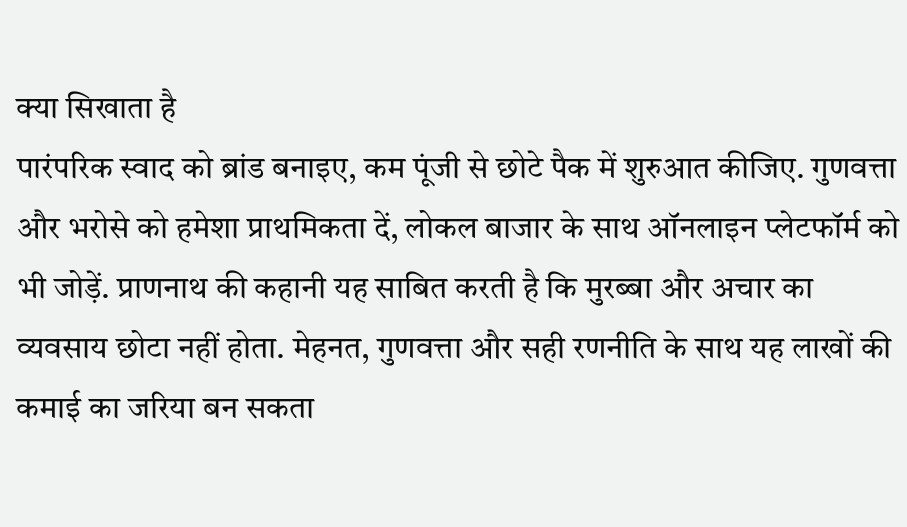क्या सिखाता है
पारंपरिक स्वाद को ब्रांड बनाइए, कम पूंजी से छोटे पैक में शुरुआत कीजिए. गुणवत्ता और भरोसे को हमेशा प्राथमिकता दें, लोकल बाजार के साथ ऑनलाइन प्लेटफॉर्म को भी जोड़ें. प्राणनाथ की कहानी यह साबित करती है कि मुरब्बा और अचार का व्यवसाय छोटा नहीं होता. मेहनत, गुणवत्ता और सही रणनीति के साथ यह लाखों की कमाई का जरिया बन सकता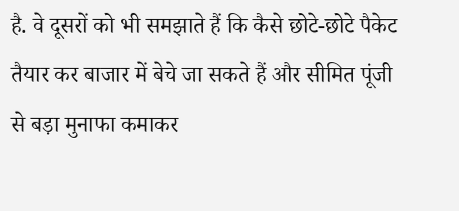है. वे दूसरों को भी समझाते हैं कि कैसे छोटे-छोटे पैकेट तैयार कर बाजार में बेचे जा सकते हैं और सीमित पूंजी से बड़ा मुनाफा कमाकर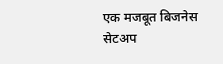एक मजबूत बिजनेस सेटअप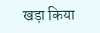खड़ा किया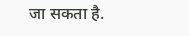जा सकता है.